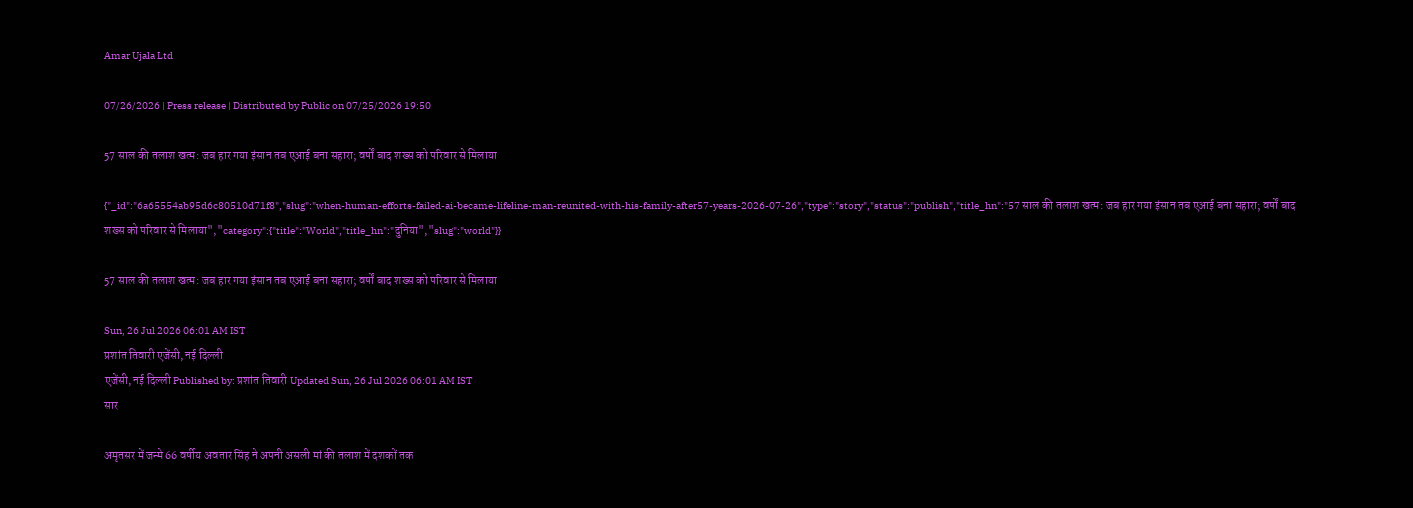Amar Ujala Ltd

07/26/2026 | Press release | Distributed by Public on 07/25/2026 19:50

57 साल की तलाश खत्म: जब हार गया इंसान तब एआई बना सहारा; वर्षों बाद शख्स को परिवार से मिलाया

{"_id":"6a65554ab95d6c80510d71f8","slug":"when-human-efforts-failed-ai-became-lifeline-man-reunited-with-his-family-after57-years-2026-07-26","type":"story","status":"publish","title_hn":"57 साल की तलाश खत्म: जब हार गया इंसान तब एआई बना सहारा; वर्षों बाद शख्स को परिवार से मिलाया","category":{"title":"World","title_hn":"दुनिया","slug":"world"}}

57 साल की तलाश खत्म: जब हार गया इंसान तब एआई बना सहारा; वर्षों बाद शख्स को परिवार से मिलाया

Sun, 26 Jul 2026 06:01 AM IST
प्रशांत तिवारी एजेंसी, नई दिल्ली
एजेंसी, नई दिल्ली Published by: प्रशांत तिवारी Updated Sun, 26 Jul 2026 06:01 AM IST
सार

अमृतसर में जन्मे 66 वर्षीय अवतार सिंह ने अपनी असली मां की तलाश में दशकों तक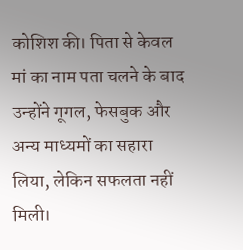कोशिश की। पिता से केवल मां का नाम पता चलने के बाद उन्होंने गूगल, फेसबुक और अन्य माध्यमों का सहारा लिया, लेकिन सफलता नहीं मिली।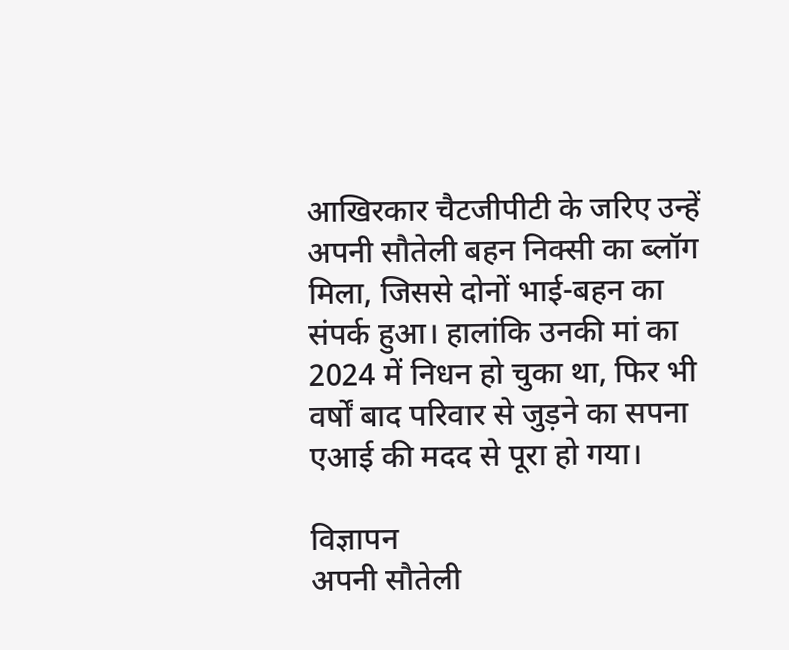आखिरकार चैटजीपीटी के जरिए उन्हें अपनी सौतेली बहन निक्सी का ब्लॉग मिला, जिससे दोनों भाई-बहन का संपर्क हुआ। हालांकि उनकी मां का 2024 में निधन हो चुका था, फिर भी वर्षों बाद परिवार से जुड़ने का सपना एआई की मदद से पूरा हो गया।

विज्ञापन
अपनी सौतेली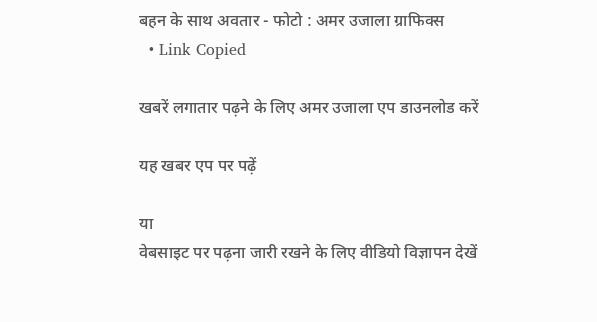बहन के साथ अवतार - फोटो : अमर उजाला ग्राफिक्स
  • Link Copied

खबरें लगातार पढ़ने के लिए अमर उजाला एप डाउनलोड करें

यह खबर एप पर पढ़ें

या
वेबसाइट पर पढ़ना जारी रखने के लिए वीडियो विज्ञापन देखें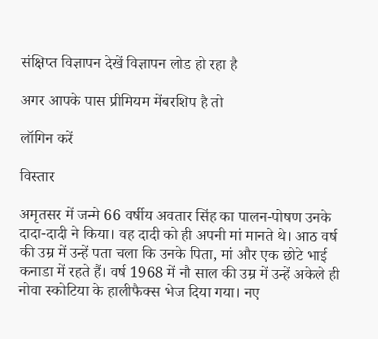संक्षिप्त विज्ञापन देखें विज्ञापन लोड हो रहा है

अगर आपके पास प्रीमियम मेंबरशिप है तो

लॉगिन करें

विस्तार

अमृतसर में जन्मे 66 वर्षीय अवतार सिंह का पालन-पोषण उनके दादा-दादी ने किया। वह दादी को ही अपनी मां मानते थे। आठ वर्ष की उम्र में उन्हें पता चला कि उनके पिता, मां और एक छोटे भाई कनाडा में रहते हैं। वर्ष 1968 में नौ साल की उम्र में उन्हें अकेले ही नोवा स्कोटिया के हालीफैक्स भेज दिया गया। नए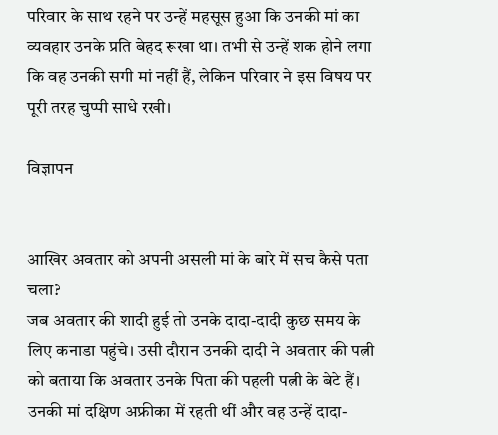परिवार के साथ रहने पर उन्हें महसूस हुआ कि उनकी मां का व्यवहार उनके प्रति बेहद रूखा था। तभी से उन्हें शक होने लगा कि वह उनकी सगी मां नहीं हैं, लेकिन परिवार ने इस विषय पर पूरी तरह चुप्पी साधे रखी।

विज्ञापन


आखिर अवतार को अपनी असली मां के बारे में सच कैसे पता चला?
जब अवतार की शादी हुई तो उनके दादा-दादी कुछ समय के लिए कनाडा पहुंचे। उसी दौरान उनकी दादी ने अवतार की पत्नी को बताया कि अवतार उनके पिता की पहली पत्नी के बेटे हैं। उनकी मां दक्षिण अफ्रीका में रहती थीं और वह उन्हें दादा-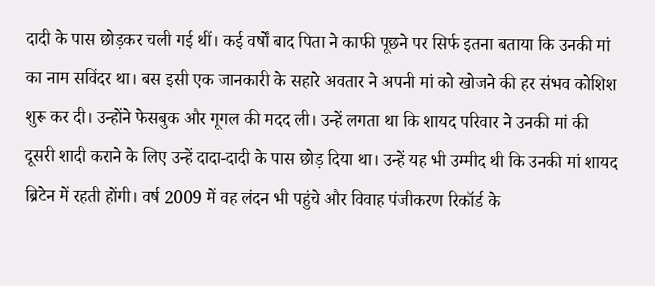दादी के पास छोड़कर चली गई थीं। कई वर्षों बाद पिता ने काफी पूछने पर सिर्फ इतना बताया कि उनकी मां का नाम सविंदर था। बस इसी एक जानकारी के सहारे अवतार ने अपनी मां को खोजने की हर संभव कोशिश शुरू कर दी। उन्होंने फेसबुक और गूगल की मदद ली। उन्हें लगता था कि शायद परिवार ने उनकी मां की दूसरी शादी कराने के लिए उन्हें दादा-दादी के पास छोड़ दिया था। उन्हें यह भी उम्मीद थी कि उनकी मां शायद ब्रिटेन में रहती होंगी। वर्ष 2009 में वह लंदन भी पहुंचे और विवाह पंजीकरण रिकॉर्ड के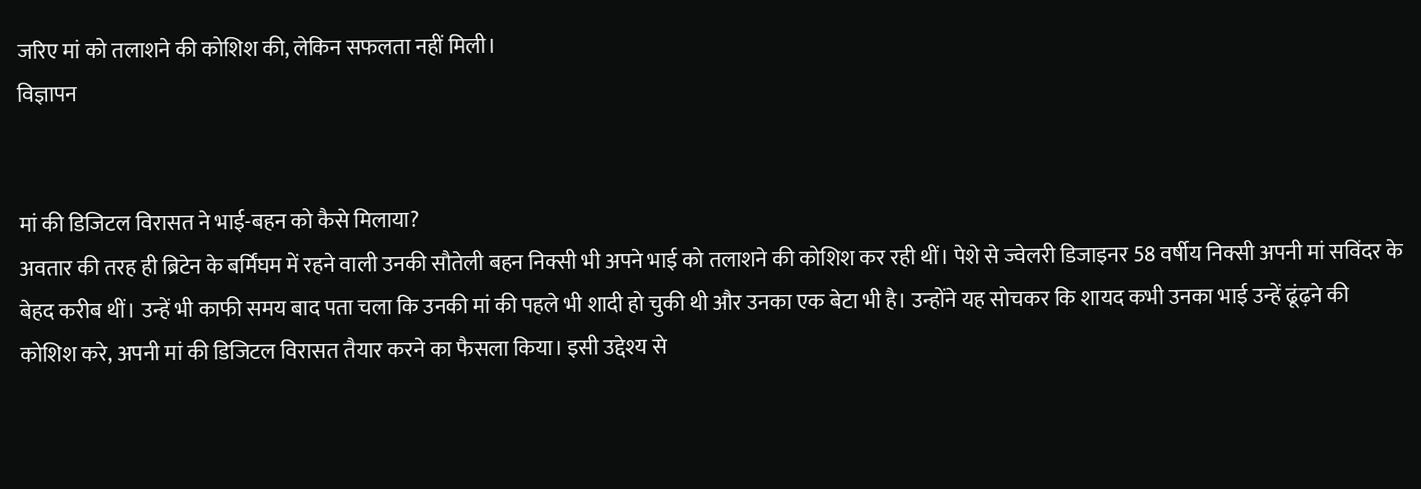जरिए मां को तलाशने की कोशिश की, लेकिन सफलता नहीं मिली।
विज्ञापन


मां की डिजिटल विरासत ने भाई-बहन को कैसे मिलाया?
अवतार की तरह ही ब्रिटेन के बर्मिंघम में रहने वाली उनकी सौतेली बहन निक्सी भी अपने भाई को तलाशने की कोशिश कर रही थीं। पेशे से ज्वेलरी डिजाइनर 58 वर्षीय निक्सी अपनी मां सविंदर के बेहद करीब थीं। उन्हें भी काफी समय बाद पता चला कि उनकी मां की पहले भी शादी हो चुकी थी और उनका एक बेटा भी है। उन्होंने यह सोचकर कि शायद कभी उनका भाई उन्हें ढूंढ़ने की कोशिश करे, अपनी मां की डिजिटल विरासत तैयार करने का फैसला किया। इसी उद्देश्य से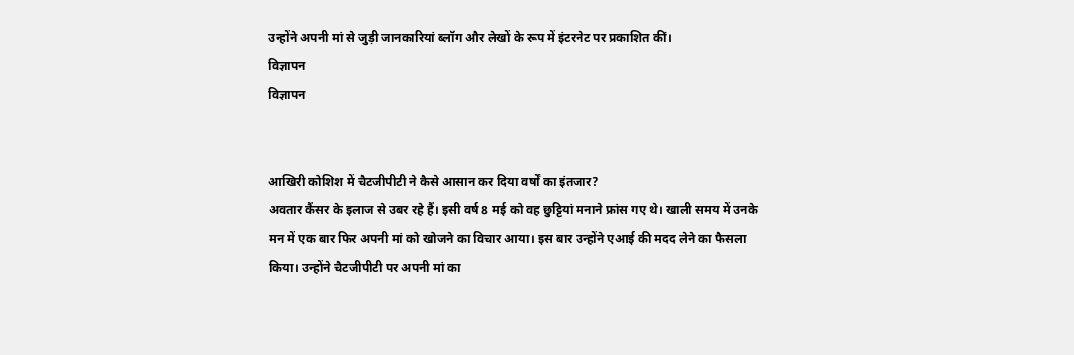उन्होंने अपनी मां से जुड़ी जानकारियां ब्लॉग और लेखों के रूप में इंटरनेट पर प्रकाशित कीं।
विज्ञापन
विज्ञापन


आखिरी कोशिश में चैटजीपीटी ने कैसे आसान कर दिया वर्षों का इंतजार?
अवतार कैंसर के इलाज से उबर रहे हैं। इसी वर्ष 8 मई को वह छुट्टियां मनाने फ्रांस गए थे। खाली समय में उनके मन में एक बार फिर अपनी मां को खोजने का विचार आया। इस बार उन्होंने एआई की मदद लेने का फैसला किया। उन्होंने चैटजीपीटी पर अपनी मां का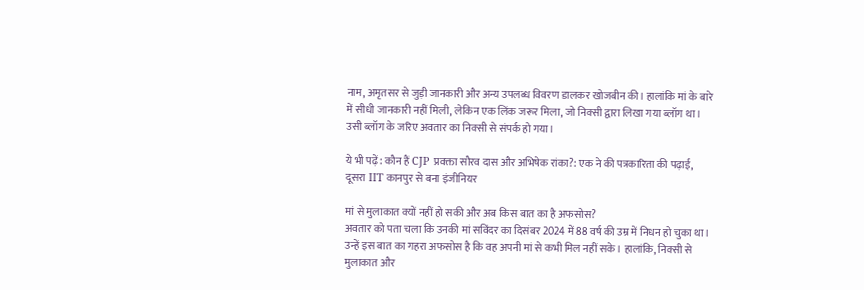नाम, अमृतसर से जुड़ी जानकारी और अन्य उपलब्ध विवरण डालकर खोजबीन की। हालांकि मां के बारे में सीधी जानकारी नहीं मिली, लेकिन एक लिंक जरूर मिला, जो निक्सी द्वारा लिखा गया ब्लॉग था। उसी ब्लॉग के जरिए अवतार का निक्सी से संपर्क हो गया।

ये भी पढ़ें: कौन हैं CJP प्रवक्ता सौरव दास और अभिषेक रांका?: एक ने की पत्रकारिता की पढ़ाई, दूसरा IIT कानपुर से बना इंजीनियर

मां से मुलाकात क्यों नहीं हो सकी और अब किस बात का है अफसोस?
अवतार को पता चला कि उनकी मां सविंदर का दिसंबर 2024 में 88 वर्ष की उम्र में निधन हो चुका था। उन्हें इस बात का गहरा अफसोस है कि वह अपनी मां से कभी मिल नहीं सके। हालांकि, निक्सी से मुलाकात और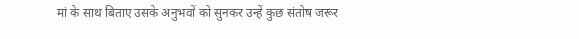मां के साथ बिताए उसके अनुभवों को सुनकर उन्हें कुछ संतोष जरूर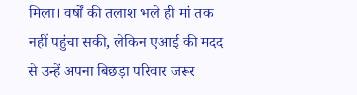मिला। वर्षों की तलाश भले ही मां तक नहीं पहुंचा सकी, लेकिन एआई की मदद से उन्हें अपना बिछड़ा परिवार जरूर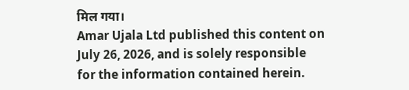मिल गया।
Amar Ujala Ltd published this content on July 26, 2026, and is solely responsible for the information contained herein.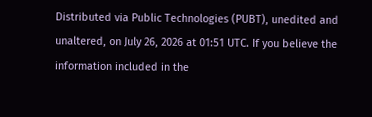Distributed via Public Technologies (PUBT), unedited and unaltered, on July 26, 2026 at 01:51 UTC. If you believe the information included in the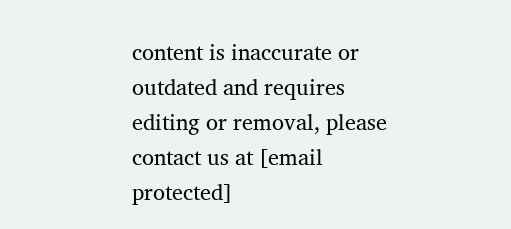content is inaccurate or outdated and requires editing or removal, please contact us at [email protected]